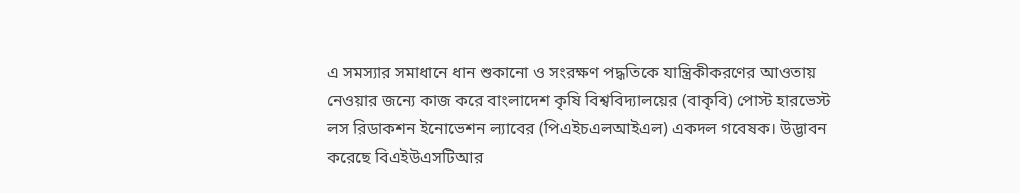এ সমস্যার সমাধানে ধান শুকানো ও সংরক্ষণ পদ্ধতিকে যান্ত্রিকীকরণের আওতায় নেওয়ার জন্যে কাজ করে বাংলাদেশ কৃষি বিশ্ববিদ্যালয়ের (বাকৃবি) পোস্ট হারভেস্ট লস রিডাকশন ইনোভেশন ল্যাবের (পিএইচএলআইএল) একদল গবেষক। উদ্ভাবন করেছে বিএইউএসটিআর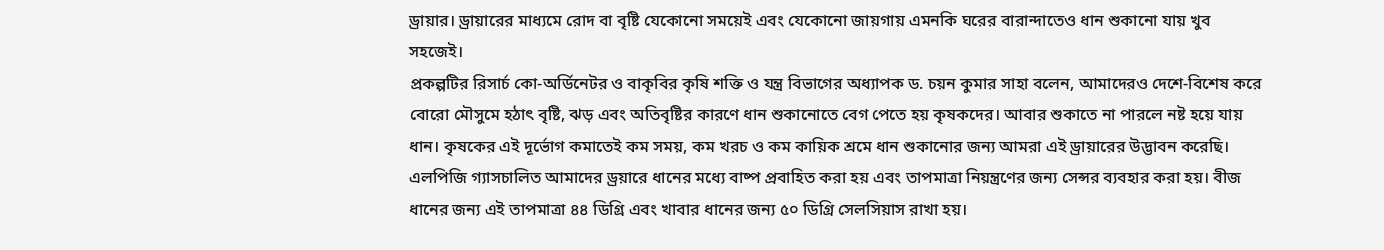ড্রায়ার। ড্রায়ারের মাধ্যমে রোদ বা বৃষ্টি যেকোনো সময়েই এবং যেকোনো জায়গায় এমনকি ঘরের বারান্দাতেও ধান শুকানো যায় খুব সহজেই।
প্রকল্পটির রিসার্চ কো-অর্ডিনেটর ও বাকৃবির কৃষি শক্তি ও যন্ত্র বিভাগের অধ্যাপক ড. চয়ন কুমার সাহা বলেন, আমাদেরও দেশে-বিশেষ করে বোরো মৌসুমে হঠাৎ বৃষ্টি, ঝড় এবং অতিবৃষ্টির কারণে ধান শুকানোতে বেগ পেতে হয় কৃষকদের। আবার শুকাতে না পারলে নষ্ট হয়ে যায় ধান। কৃষকের এই দূর্ভোগ কমাতেই কম সময়, কম খরচ ও কম কায়িক শ্রমে ধান শুকানোর জন্য আমরা এই ড্রায়ারের উদ্ভাবন করেছি। এলপিজি গ্যাসচালিত আমাদের ড্রয়ারে ধানের মধ্যে বাষ্প প্রবাহিত করা হয় এবং তাপমাত্রা নিয়ন্ত্রণের জন্য সেন্সর ব্যবহার করা হয়। বীজ ধানের জন্য এই তাপমাত্রা ৪৪ ডিগ্রি এবং খাবার ধানের জন্য ৫০ ডিগ্রি সেলসিয়াস রাখা হয়।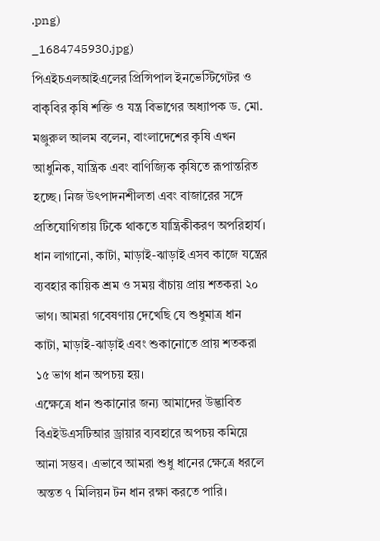.png)
_1684745930.jpg)
পিএইচএলআইএলের প্রিন্সিপাল ইনভেস্টিগেটর ও বাকৃবির কৃষি শক্তি ও যন্ত্র বিভাগের অধ্যাপক ড. মো. মঞ্জুরুল আলম বলেন, বাংলাদেশের কৃষি এখন আধুনিক, যান্ত্রিক এবং বাণিজ্যিক কৃষিতে রূপান্তরিত হচ্ছে। নিজ উৎপাদনশীলতা এবং বাজারের সঙ্গে প্রতিযোগিতায় টিকে থাকতে যান্ত্রিকীকরণ অপরিহার্য। ধান লাগানো, কাটা, মাড়াই-ঝাড়াই এসব কাজে যন্ত্রের ব্যবহার কায়িক শ্রম ও সময় বাঁচায় প্রায় শতকরা ২০ ভাগ। আমরা গবেষণায় দেখেছি যে শুধুমাত্র ধান কাটা, মাড়াই-ঝাড়াই এবং শুকানোতে প্রায় শতকরা ১৫ ভাগ ধান অপচয় হয়।
এক্ষেত্রে ধান শুকানোর জন্য আমাদের উদ্ভাবিত বিএইউএসটিআর ড্রায়ার ব্যবহারে অপচয় কমিয়ে আনা সম্ভব। এভাবে আমরা শুধু ধানের ক্ষেত্রে ধরলে অন্তত ৭ মিলিয়ন টন ধান রক্ষা করতে পারি।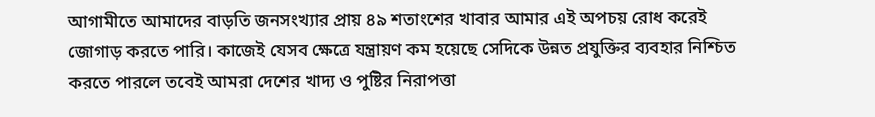আগামীতে আমাদের বাড়তি জনসংখ্যার প্রায় ৪৯ শতাংশের খাবার আমার এই অপচয় রোধ করেই জোগাড় করতে পারি। কাজেই যেসব ক্ষেত্রে যন্ত্রায়ণ কম হয়েছে সেদিকে উন্নত প্রযুক্তির ব্যবহার নিশ্চিত করতে পারলে তবেই আমরা দেশের খাদ্য ও পুষ্টির নিরাপত্তা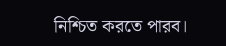নিশ্চিত করতে পারব।